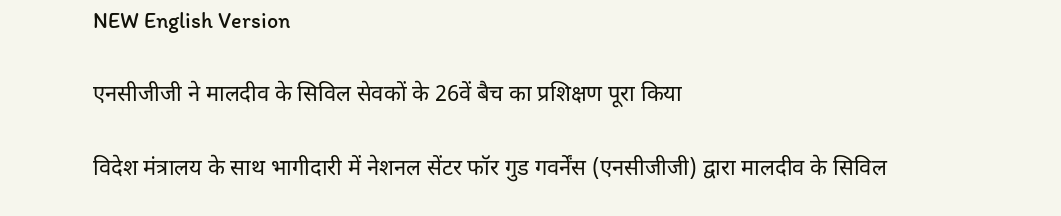NEW English Version

एनसीजीजी ने मालदीव के सिविल सेवकों के 26वें बैच का प्रशिक्षण पूरा किया

विदेश मंत्रालय के साथ भागीदारी में नेशनल सेंटर फॉर गुड गवर्नेंस (एनसीजीजी) द्वारा मालदीव के सिविल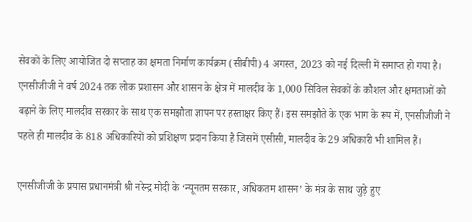सेवकों के लिए आयोजित दो सप्ताह का क्षमता निर्माण कार्यक्रम (सीबीपी) 4 अगस्त, 2023 को नई दिल्ली में समाप्त हो गया है। एनसीजीजी ने वर्ष 2024 तक लोक प्रशासन और शासन के क्षेत्र में मालदीव के 1,000 सिविल सेवकों के कौशल और क्षमताओं को बढ़ाने के लिए मालदीव सरकार के साथ एक समझौता ज्ञापन पर हस्ताक्षर किए हैं। इस समझौते के एक भाग के रूप में, एनसीजीजी ने पहले ही मालदीव के 818 अधिकारियों को प्रशिक्षण प्रदान किया है जिसमें एसीसी, मालदीव के 29 अधिकारी भी शामिल हैं।

एनसीजीजी के प्रयास प्रधानमंत्री श्री नरेन्‍द्र मोदी के ‘न्यूनतम सरकार, अधिकतम शासन’ के मंत्र के साथ जुड़े हुए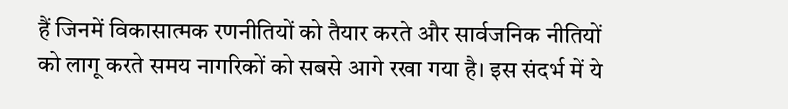हैं जिनमें विकासात्‍मक रणनीतियों को तैयार करते और सार्वजनिक नीतियों को लागू करते समय नागरिकों को सबसे आगे रखा गया है। इस संदर्भ में ये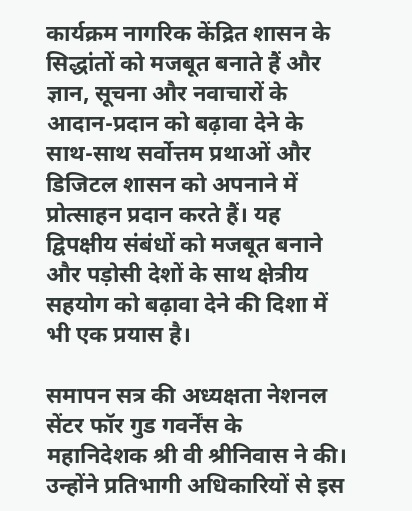कार्यक्रम नागरिक केंद्रित शासन के सिद्धांतों को मजबूत बनाते हैं और ज्ञान, सूचना और नवाचारों के आदान-प्रदान को बढ़ावा देने के साथ-साथ सर्वोत्तम प्रथाओं और डिजिटल शासन को अपनाने में प्रोत्‍साहन प्रदान करते हैं। यह द्विपक्षीय संबंधों को मजबूत बनाने और पड़ोसी देशों के साथ क्षेत्रीय सहयोग को बढ़ावा देने की दिशा में भी एक प्रयास है।

समापन सत्र की अध्‍यक्षता नेशनल सेंटर फॉर गुड गवर्नेंस के महानिदेशक श्री वी श्रीनिवास ने की। उन्होंने प्रतिभागी अधिकारियों से इस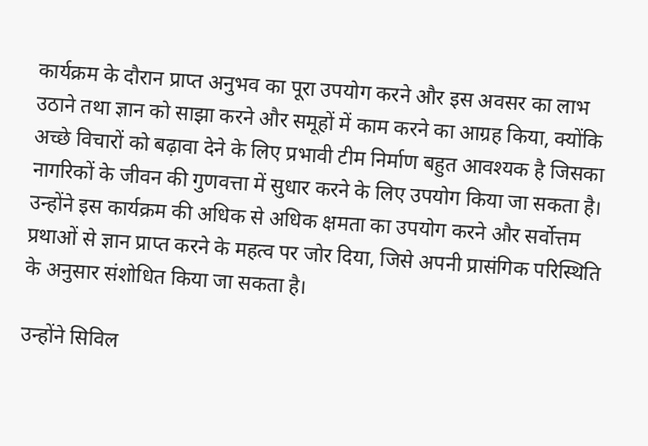कार्यक्रम के दौरान प्राप्‍त अनुभव का पूरा उपयोग करने और इस अवसर का लाभ उठाने तथा ज्ञान को साझा करने और समूहों में काम करने का आग्रह किया, क्योंकि अच्छे विचारों को बढ़ावा देने के लिए प्रभावी टीम निर्माण बहुत आवश्यक है जिसका नागरिकों के जीवन की गुणवत्ता में सुधार करने के लिए उपयोग किया जा सकता है। उन्होंने इस कार्यक्रम की अधिक से अधिक क्षमता का उपयोग करने और सर्वोत्तम प्रथाओं से ज्ञान प्राप्‍त करने के महत्व पर जोर दिया, जिसे अपनी प्रासंगिक परिस्थिति के अनुसार संशोधित किया जा सकता है।

उन्होंने सिविल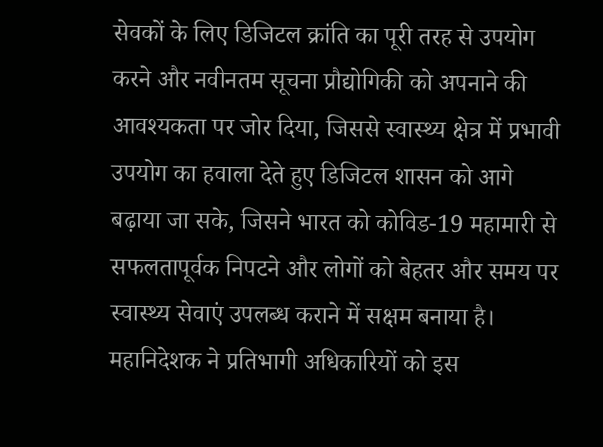सेवकों के लिए डिजिटल क्रांति का पूरी तरह से उपयोग करने और नवीनतम सूचना प्रौद्योगिकी को अपनाने की आवश्यकता पर जोर दिया, जिससे स्वास्थ्य क्षेत्र में प्रभावी उपयोग का हवाला देते हुए डिजिटल शासन को आगे बढ़ाया जा सके, जिसने भारत को कोविड-19 महामारी से सफलतापूर्वक निपटने और लोगों को बेहतर और समय पर स्वास्थ्य सेवाएं उपलब्‍ध कराने में सक्षम बनाया है। महानिदेशक ने प्रतिभागी अधिकारियों को इस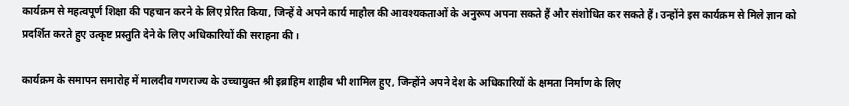कार्यक्रम से महत्वपूर्ण शिक्षा की पहचान करने के लिए प्रेरित किया, जिन्हें वे अपने कार्य माहौल की आवश्यकताओं के अनुरूप अपना सकते हैं और संशोधित कर सकते हैं। उन्होंने इस कार्यक्रम से मिले ज्ञान को प्रदर्शित करते हुए उत्कृष्ट प्रस्तुति देने के लिए अधिकारियों की सराहना की।

कार्यक्रम के समापन समारोह में मालदीव गणराज्य के उच्चायुक्त श्री इब्राहिम शाहीब भी शामिल हुए, जिन्होंने अपने देश के अधिकारियों के क्षमता निर्माण के लिए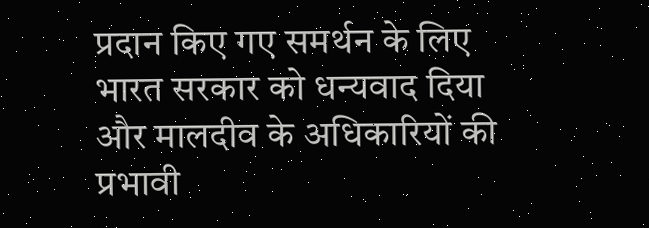प्रदान किए गए समर्थन के लिए भारत सरकार को धन्यवाद दिया और मालदीव के अधिकारियों की प्रभावी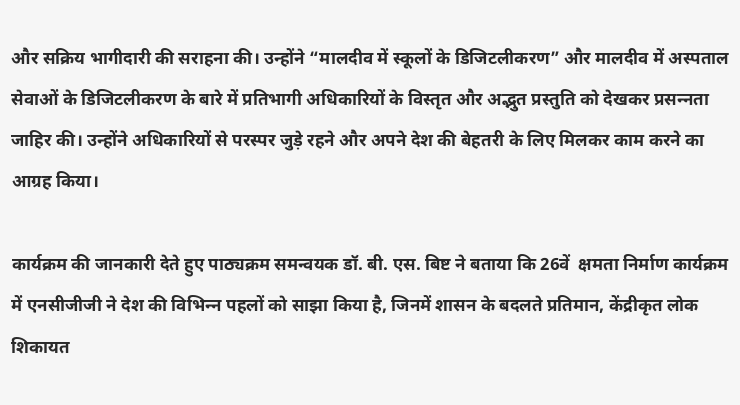और सक्रिय भागीदारी की सराहना की। उन्‍होंने “मालदीव में स्कूलों के डिजिटलीकरण” और मालदीव में अस्पताल सेवाओं के डिजिटलीकरण के बारे में प्रतिभागी अधिकारियों के विस्तृत और अद्भुत प्रस्तुति को देखकर प्रसन्‍नता जाहिर की। उन्होंने अधिकारियों से परस्‍पर जुड़े रहने और अपने देश की बेहतरी के लिए मिलकर काम करने का आग्रह किया।

कार्यक्रम की जानकारी देते हुए पाठ्यक्रम समन्वयक डॉ. बी. एस. बिष्ट ने बताया कि 26वें  क्षमता निर्माण कार्यक्रम में एनसीजीजी ने देश की विभिन्‍न पहलों को साझा किया है, जिनमें शासन के बदलते प्रतिमान, केंद्रीकृत लोक शिकायत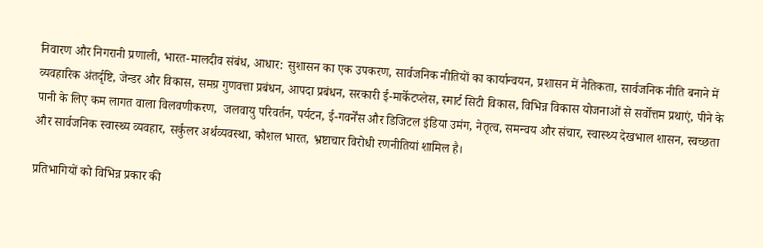निवारण और निगरानी प्रणाली, भारत-मालदीव संबंध, आधार: सुशासन का एक उपकरण, सार्वजनिक नीतियों का कार्यान्वयन, प्रशासन में नैतिकता, सार्वजनिक नीति बनाने में व्यवहारिक अंतर्दृष्टि, जेन्‍डर और विकास, समग्र गुणवत्ता प्रबंधन, आपदा प्रबंधन, सरकारी ई-मार्केटप्लेस, स्मार्ट सिटी विकास, विभिन्न विकास योजनाओं से सर्वोत्तम प्रथाएं, पीने के पानी के लिए कम लागत वाला विलवणीकरण,  जलवायु परिवर्तन, पर्यटन, ई-गवर्नेंस और डिजिटल इंडिया उमंग, नेतृत्व, समन्वय और संचार, स्वास्थ्य देखभाल शासन, स्वच्छता और सार्वजनिक स्वास्थ्य व्यवहार, सर्कुलर अर्थव्यवस्था, कौशल भारत, भ्रष्टाचार विरोधी रणनीतियां शामिल है।

प्रतिभागियों को विभिन्न प्रकार की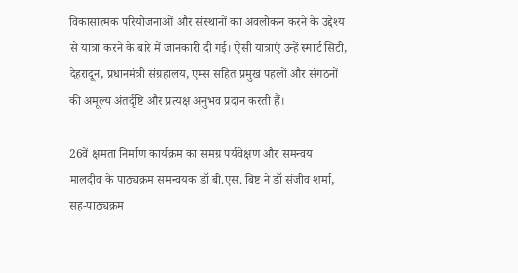विकासात्‍मक परियोजनाओं और संस्थानों का अवलोकन करने के उद्देश्य से यात्रा करने के बारे में जानकारी दी गई। ऐसी यात्राएं उन्हें स्मार्ट सिटी, देहरादून, प्रधानमंत्री संग्रहालय, एम्स सहित प्रमुख पहलों और संगठनों की अमूल्य अंतर्दृष्टि और प्रत्यक्ष अनुभव प्रदान करती हैं।

26वें क्षमता निर्माण कार्यक्रम का समग्र पर्यवेक्षण और समन्वय मालदीव के पाठ्यक्रम समन्वयक डॉ बी.एस. बिष्ट ने डॉ संजीव शर्मा, सह-पाठ्यक्रम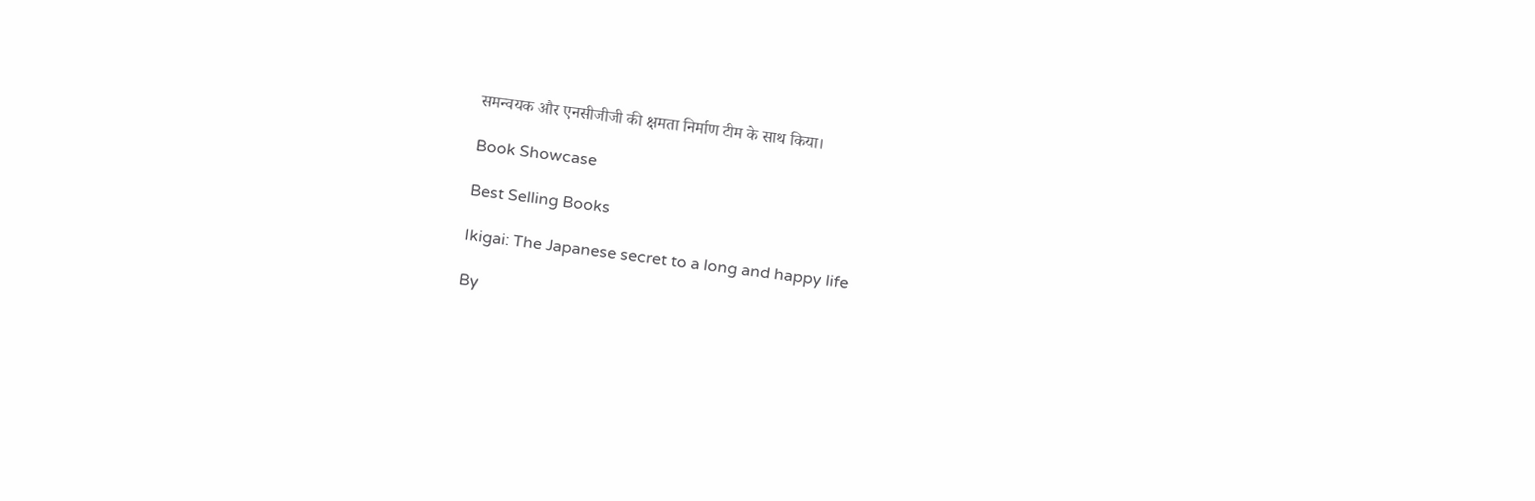समन्वयक और एनसीजीजी की क्षमता निर्माण टीम के साथ किया।

Book Showcase

Best Selling Books

Ikigai: The Japanese secret to a long and happy life

By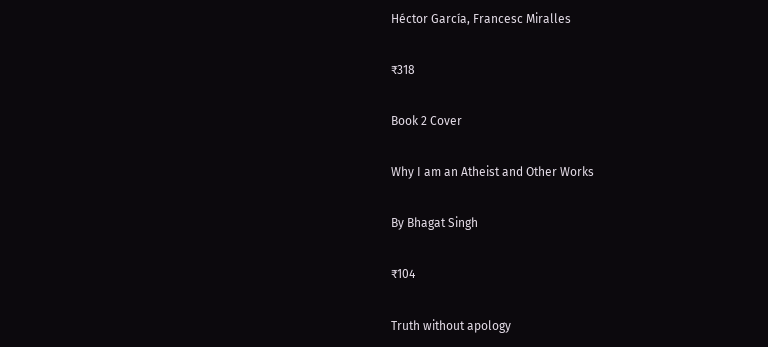Héctor García, Francesc Miralles

₹318

Book 2 Cover

Why I am an Atheist and Other Works

By Bhagat Singh

₹104

Truth without apology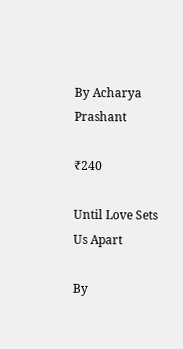By Acharya Prashant

₹240

Until Love Sets Us Apart

By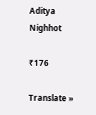Aditya Nighhot

₹176

Translate »